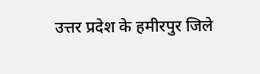उत्तर प्रदेश के हमीरपुर जिले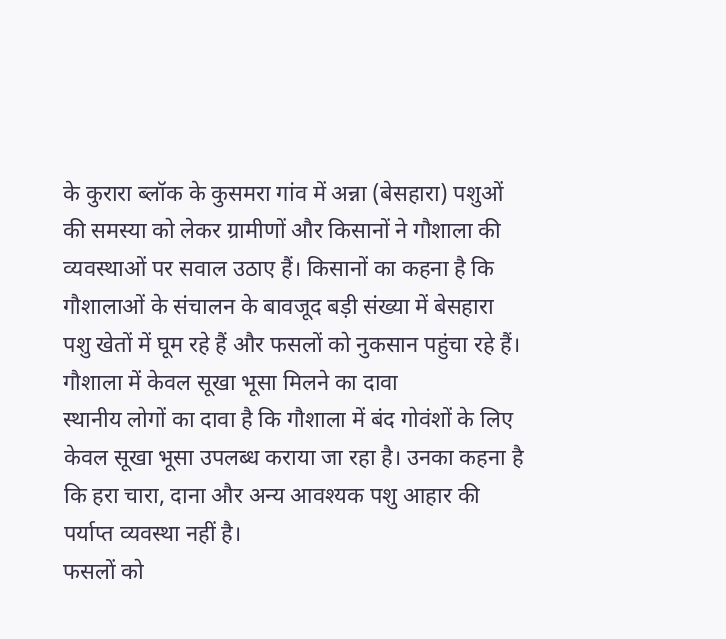के कुरारा ब्लॉक के कुसमरा गांव में अन्ना (बेसहारा) पशुओं की समस्या को लेकर ग्रामीणों और किसानों ने गौशाला की व्यवस्थाओं पर सवाल उठाए हैं। किसानों का कहना है कि गौशालाओं के संचालन के बावजूद बड़ी संख्या में बेसहारा पशु खेतों में घूम रहे हैं और फसलों को नुकसान पहुंचा रहे हैं।
गौशाला में केवल सूखा भूसा मिलने का दावा
स्थानीय लोगों का दावा है कि गौशाला में बंद गोवंशों के लिए केवल सूखा भूसा उपलब्ध कराया जा रहा है। उनका कहना है कि हरा चारा, दाना और अन्य आवश्यक पशु आहार की पर्याप्त व्यवस्था नहीं है।
फसलों को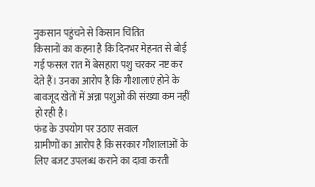नुकसान पहुंचने से किसान चिंतित
किसानों का कहना है कि दिनभर मेहनत से बोई गई फसल रात में बेसहारा पशु चरकर नष्ट कर देते हैं। उनका आरोप है कि गौशालाएं होने के बावजूद खेतों में अन्ना पशुओं की संख्या कम नहीं हो रही है।
फंड के उपयोग पर उठाए सवाल
ग्रामीणों का आरोप है कि सरकार गौशालाओं के लिए बजट उपलब्ध कराने का दावा करती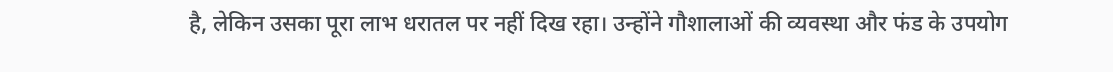है, लेकिन उसका पूरा लाभ धरातल पर नहीं दिख रहा। उन्होंने गौशालाओं की व्यवस्था और फंड के उपयोग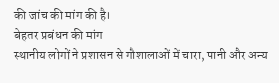की जांच की मांग की है।
बेहतर प्रबंधन की मांग
स्थानीय लोगों ने प्रशासन से गौशालाओं में चारा, पानी और अन्य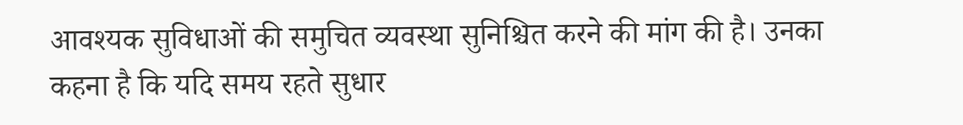आवश्यक सुविधाओं की समुचित व्यवस्था सुनिश्चित करने की मांग की है। उनका कहना है कि यदि समय रहते सुधार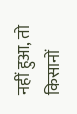नहीं हुआ, तो किसानों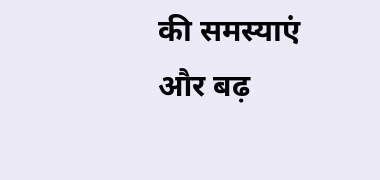की समस्याएं और बढ़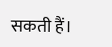सकती हैं।